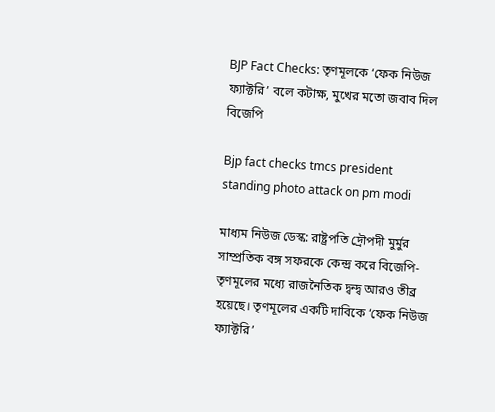BJP Fact Checks: তৃণমূলকে ‘ফেক নিউজ ফ্যাক্টরি’ বলে কটাক্ষ, মুখের মতো জবাব দিল বিজেপি

Bjp fact checks tmcs president standing photo attack on pm modi

মাধ্যম নিউজ ডেস্ক: রাষ্ট্রপতি দ্রৌপদী মুর্মুর সাম্প্রতিক বঙ্গ সফরকে কেন্দ্র করে বিজেপি-তৃণমূলের মধ্যে রাজনৈতিক দ্বন্দ্ব আরও তীব্র হয়েছে। তৃণমূলের একটি দাবিকে ‘ফেক নিউজ ফ্যাক্টরি’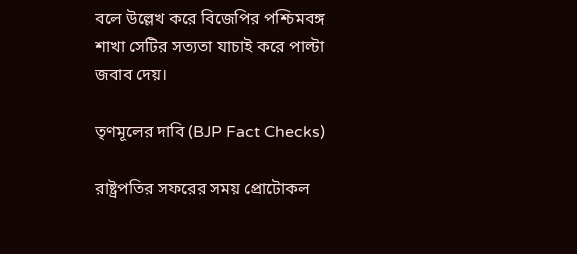বলে উল্লেখ করে বিজেপির পশ্চিমবঙ্গ শাখা সেটির সত্যতা যাচাই করে পাল্টা জবাব দেয়।

তৃণমূলের দাবি (BJP Fact Checks)

রাষ্ট্রপতির সফরের সময় প্রোটোকল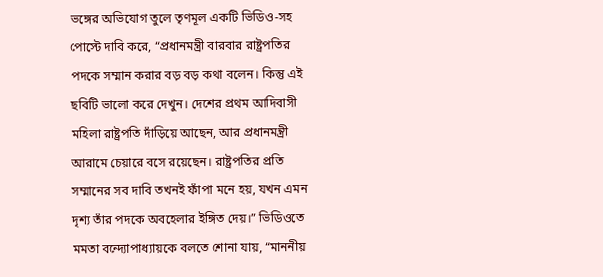ভঙ্গের অভিযোগ তুলে তৃণমূল একটি ভিডিও-সহ পোস্টে দাবি করে, “প্রধানমন্ত্রী বারবার রাষ্ট্রপতির পদকে সম্মান করার বড় বড় কথা বলেন। কিন্তু এই ছবিটি ভালো করে দেখুন। দেশের প্রথম আদিবাসী মহিলা রাষ্ট্রপতি দাঁড়িয়ে আছেন, আর প্রধানমন্ত্রী আরামে চেয়ারে বসে রয়েছেন। রাষ্ট্রপতির প্রতি সম্মানের সব দাবি তখনই ফাঁপা মনে হয়, যখন এমন দৃশ্য তাঁর পদকে অবহেলার ইঙ্গিত দেয়।” ভিডিওতে মমতা বন্দ্যোপাধ্যায়কে বলতে শোনা যায়, “মাননীয়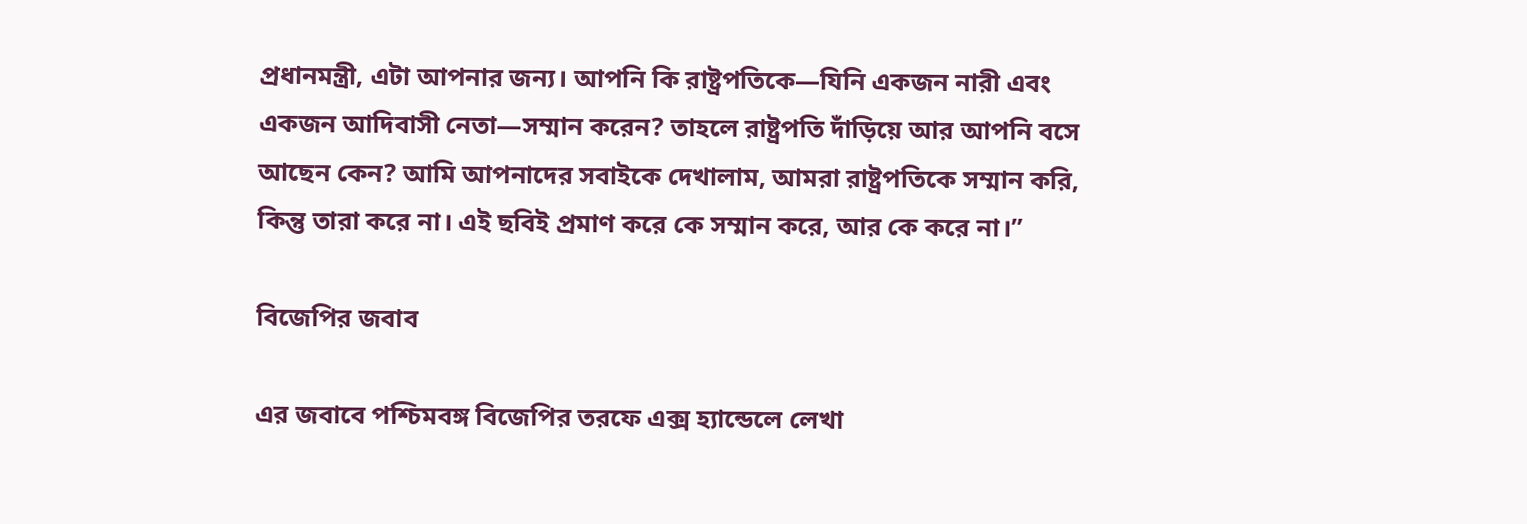প্রধানমন্ত্রী, এটা আপনার জন্য। আপনি কি রাষ্ট্রপতিকে—যিনি একজন নারী এবং একজন আদিবাসী নেতা—সম্মান করেন? তাহলে রাষ্ট্রপতি দাঁড়িয়ে আর আপনি বসে আছেন কেন? আমি আপনাদের সবাইকে দেখালাম, আমরা রাষ্ট্রপতিকে সম্মান করি, কিন্তু তারা করে না। এই ছবিই প্রমাণ করে কে সম্মান করে, আর কে করে না।”

বিজেপির জবাব

এর জবাবে পশ্চিমবঙ্গ বিজেপির তরফে এক্স হ্যান্ডেলে লেখা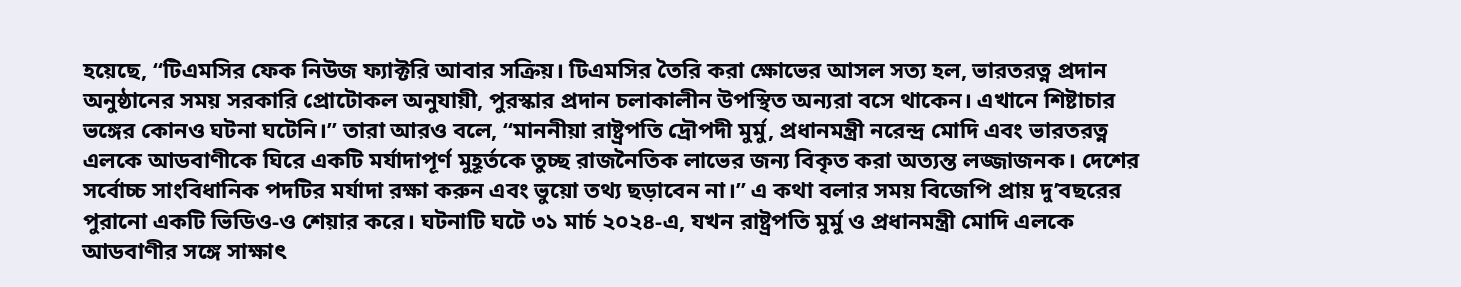হয়েছে, “টিএমসির ফেক নিউজ ফ্যাক্টরি আবার সক্রিয়। টিএমসির তৈরি করা ক্ষোভের আসল সত্য হল, ভারতরত্ন প্রদান অনুষ্ঠানের সময় সরকারি প্রোটোকল অনুযায়ী, পুরস্কার প্রদান চলাকালীন উপস্থিত অন্যরা বসে থাকেন। এখানে শিষ্টাচার ভঙ্গের কোনও ঘটনা ঘটেনি।” তারা আরও বলে, “মাননীয়া রাষ্ট্রপতি দ্রৌপদী মুর্মু, প্রধানমন্ত্রী নরেন্দ্র মোদি এবং ভারতরত্ন এলকে আডবাণীকে ঘিরে একটি মর্যাদাপূর্ণ মুহূর্তকে তুচ্ছ রাজনৈতিক লাভের জন্য বিকৃত করা অত্যন্ত লজ্জাজনক। দেশের সর্বোচ্চ সাংবিধানিক পদটির মর্যাদা রক্ষা করুন এবং ভুয়ো তথ্য ছড়াবেন না।” এ কথা বলার সময় বিজেপি প্রায় দু’বছরের পুরানো একটি ভিডিও-ও শেয়ার করে। ঘটনাটি ঘটে ৩১ মার্চ ২০২৪-এ, যখন রাষ্ট্রপতি মুর্মু ও প্রধানমন্ত্রী মোদি এলকে আডবাণীর সঙ্গে সাক্ষাৎ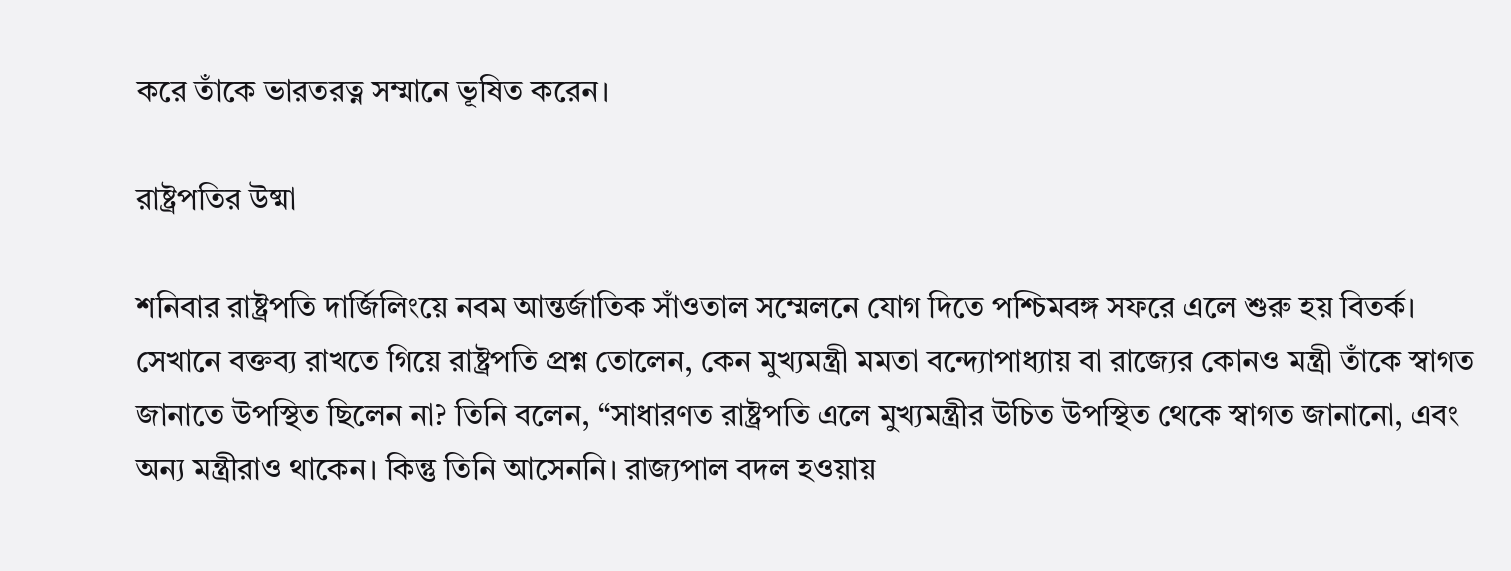করে তাঁকে ভারতরত্ন সম্মানে ভূষিত করেন।

রাষ্ট্রপতির উষ্মা

শনিবার রাষ্ট্রপতি দার্জিলিংয়ে নবম আন্তর্জাতিক সাঁওতাল সম্মেলনে যোগ দিতে পশ্চিমবঙ্গ সফরে এলে শুরু হয় বিতর্ক। সেখানে বক্তব্য রাখতে গিয়ে রাষ্ট্রপতি প্রশ্ন তোলেন, কেন মুখ্যমন্ত্রী মমতা বন্দ্যোপাধ্যায় বা রাজ্যের কোনও মন্ত্রী তাঁকে স্বাগত জানাতে উপস্থিত ছিলেন না? তিনি বলেন, “সাধারণত রাষ্ট্রপতি এলে মুখ্যমন্ত্রীর উচিত উপস্থিত থেকে স্বাগত জানানো, এবং অন্য মন্ত্রীরাও থাকেন। কিন্তু তিনি আসেননি। রাজ্যপাল বদল হওয়ায়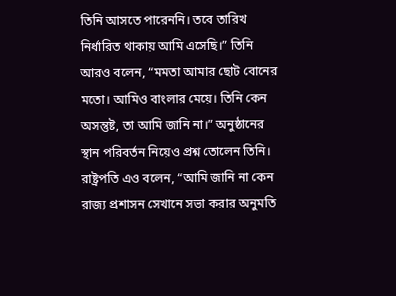তিনি আসতে পারেননি। তবে তারিখ নির্ধারিত থাকায় আমি এসেছি।” তিনি আরও বলেন, “মমতা আমার ছোট বোনের মতো। আমিও বাংলার মেয়ে। তিনি কেন অসন্তুষ্ট, তা আমি জানি না।” অনুষ্ঠানের স্থান পরিবর্তন নিয়েও প্রশ্ন তোলেন তিনি। রাষ্ট্রপতি এও বলেন, “আমি জানি না কেন রাজ্য প্রশাসন সেখানে সভা করার অনুমতি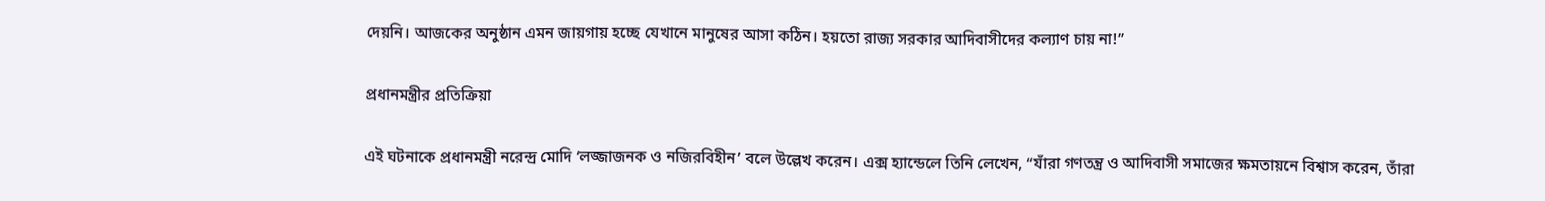দেয়নি। আজকের অনুষ্ঠান এমন জায়গায় হচ্ছে যেখানে মানুষের আসা কঠিন। হয়তো রাজ্য সরকার আদিবাসীদের কল্যাণ চায় না!”

প্রধানমন্ত্রীর প্রতিক্রিয়া

এই ঘটনাকে প্রধানমন্ত্রী নরেন্দ্র মোদি ‘লজ্জাজনক ও নজিরবিহীন’ বলে উল্লেখ করেন। এক্স হ্যান্ডেলে তিনি লেখেন, “যাঁরা গণতন্ত্র ও আদিবাসী সমাজের ক্ষমতায়নে বিশ্বাস করেন, তাঁরা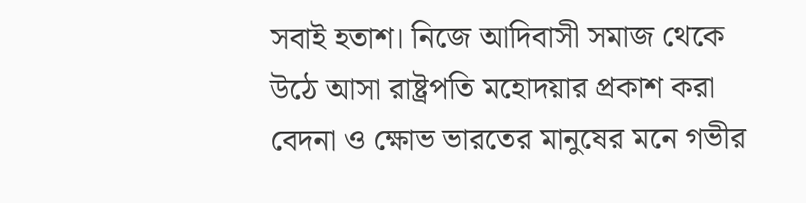সবাই হতাশ। নিজে আদিবাসী সমাজ থেকে উঠে আসা রাষ্ট্রপতি মহোদয়ার প্রকাশ করা বেদনা ও ক্ষোভ ভারতের মানুষের মনে গভীর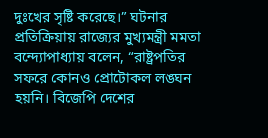দুঃখের সৃষ্টি করেছে।” ঘটনার প্রতিক্রিয়ায় রাজ্যের মুখ্যমন্ত্রী মমতা বন্দ্যোপাধ্যায় বলেন, “রাষ্ট্রপতির সফরে কোনও প্রোটোকল লঙ্ঘন হয়নি। বিজেপি দেশের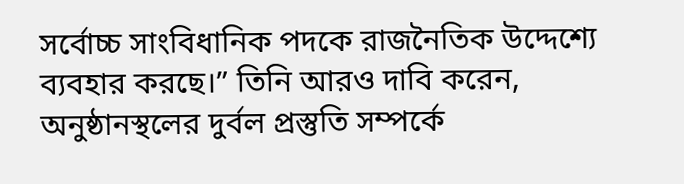সর্বোচ্চ সাংবিধানিক পদকে রাজনৈতিক উদ্দেশ্যে ব্যবহার করছে।” তিনি আরও দাবি করেন, অনুষ্ঠানস্থলের দুর্বল প্রস্তুতি সম্পর্কে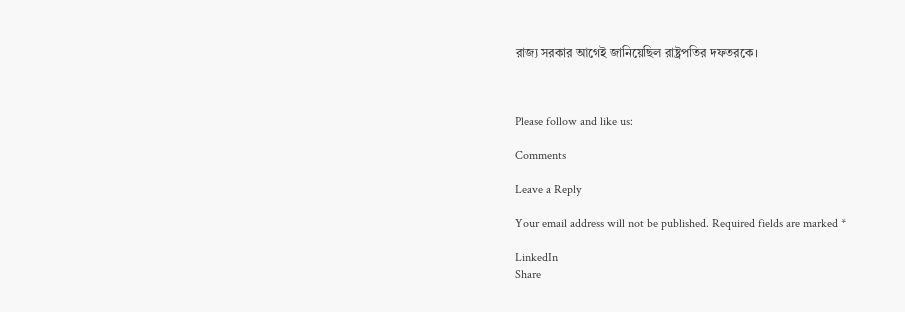রাজ্য সরকার আগেই জানিয়েছিল রাষ্ট্রপতির দফতরকে।



Please follow and like us:

Comments

Leave a Reply

Your email address will not be published. Required fields are marked *

LinkedIn
Share